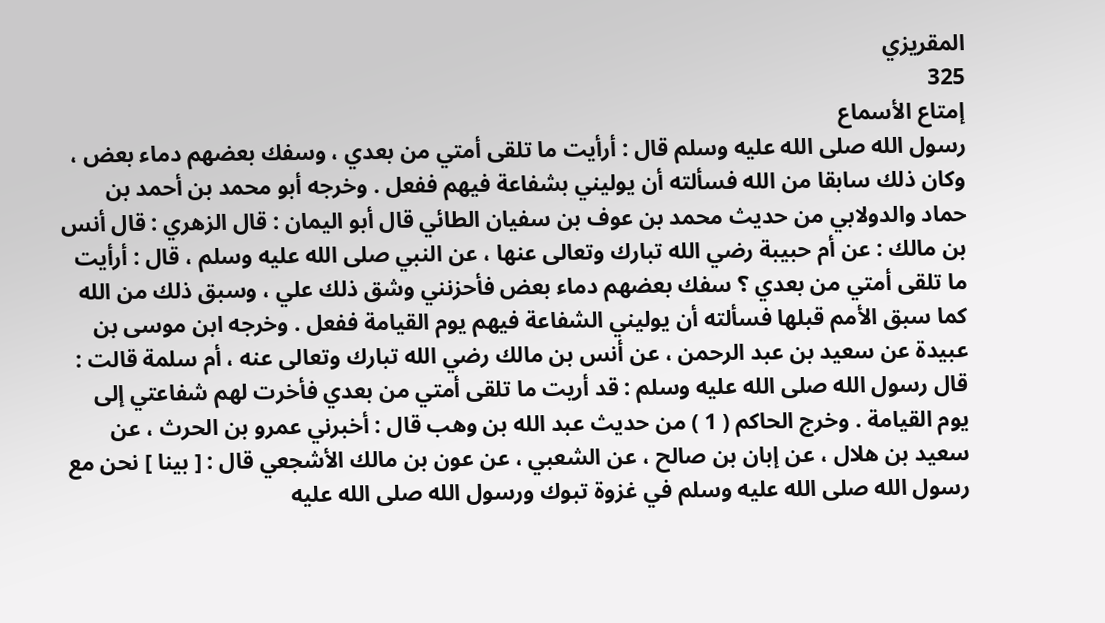المقريزي
325
إمتاع الأسماع
رسول الله صلى الله عليه وسلم قال : أرأيت ما تلقى أمتي من بعدي ، وسفك بعضهم دماء بعض ، وكان ذلك سابقا من الله فسألته أن يوليني بشفاعة فيهم ففعل . وخرجه أبو محمد بن أحمد بن حماد والدولابي من حديث محمد بن عوف بن سفيان الطائي قال أبو اليمان : قال الزهري : قال أنس بن مالك : عن أم حبيبة رضي الله تبارك وتعالى عنها ، عن النبي صلى الله عليه وسلم ، قال : أرأيت ما تلقى أمتي من بعدي ؟ سفك بعضهم دماء بعض فأحزنني وشق ذلك علي ، وسبق ذلك من الله كما سبق الأمم قبلها فسألته أن يوليني الشفاعة فيهم يوم القيامة ففعل . وخرجه ابن موسى بن عبيدة عن سعيد بن عبد الرحمن ، عن أنس بن مالك رضي الله تبارك وتعالى عنه ، أم سلمة قالت : قال رسول الله صلى الله عليه وسلم : قد أريت ما تلقى أمتي من بعدي فأخرت لهم شفاعتي إلى يوم القيامة . وخرج الحاكم ( 1 ) من حديث عبد الله بن وهب قال : أخبرني عمرو بن الحرث ، عن سعيد بن هلال ، عن إبان بن صالح ، عن الشعبي ، عن عون بن مالك الأشجعي قال : [ بينا ] نحن مع رسول الله صلى الله عليه وسلم في غزوة تبوك ورسول الله صلى الله عليه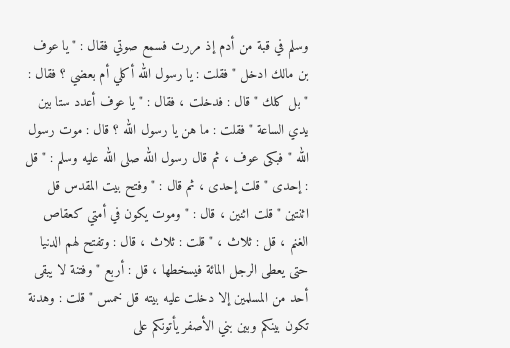وسلم في قبة من أدم إذ مررت فسمع صوتي فقال : " يا عوف بن مالك ادخل " فقلت : يا رسول الله أكلي أم بعضي ؟ فقال : " بل كلك " قال : فدخلت ، فقال : " يا عوف أعدد ستا بين يدي الساعة " فقلت : ما هن يا رسول الله ؟ قال : موت رسول الله " فبكى عوف ، ثم قال رسول الله صلى الله عليه وسلم : " قل : إحدى " قلت إحدى ، ثم قال : " وفتح بيت المقدس قل اثنتين " قلت اثنين ، قال : " وموت يكون في أمتي كعقاص الغنم ، قل : ثلاث ، " قلت : ثلاث ، قال : وتفتح لهم الدنيا حتى يعطى الرجل المائة فيسخطها ، قل : أربع " وفتنة لا يبقى أحد من المسلمين إلا دخلت عليه بيته قل خمس " قلت : وهدنة تكون بينكم وبين بني الأصفر يأتونكم على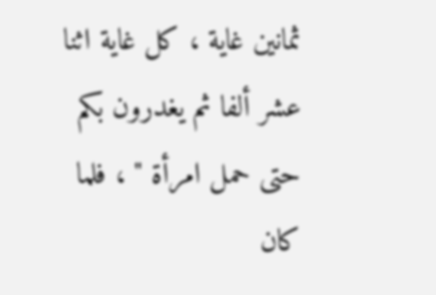ثمانين غاية ، كل غاية اثنا عشر ألفا ثم يغدرون بكم حتى حمل امرأة " ، فلما كان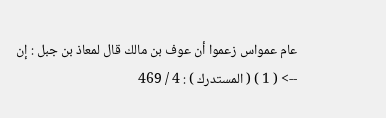عام عمواس زعموا أن عوف بن مالك قال لمعاذ بن جبل : إن
--> ( 1 ) ( المستدرك ) : 4 / 469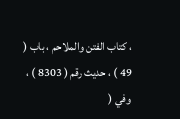، كتاب الفتن والملاحم ، باب ( 49 ) ، حديث رقم ( 8303 ) ، وفي (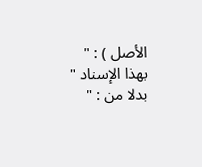الأصل ) : " بهذا الإسناد " بدلا من : "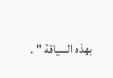بهذه السياقة " .